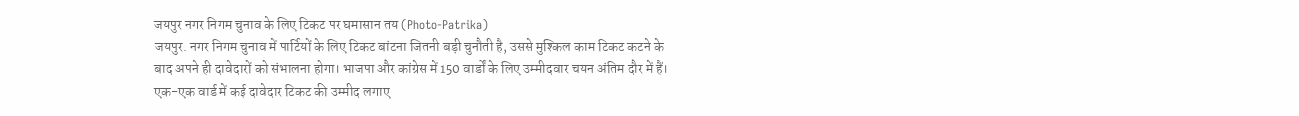जयपुर नगर निगम चुनाव के लिए टिकट पर घमासान तय (Photo-Patrika)
जयपुर. नगर निगम चुनाव में पार्टियों के लिए टिकट बांटना जितनी बड़ी चुनौती है, उससे मुश्किल काम टिकट कटने के बाद अपने ही दावेदारों को संभालना होगा। भाजपा और कांग्रेस में 150 वार्डों के लिए उम्मीदवार चयन अंतिम दौर में हैं। एक-एक वार्ड में कई दावेदार टिकट की उम्मीद लगाए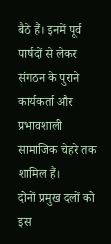बैठे हैं। इनमें पूर्व पार्षदों से लेकर संगठन के पुराने कार्यकर्ता और प्रभावशाली सामाजिक चेहरे तक शामिल हैं।
दोनों प्रमुख दलों को इस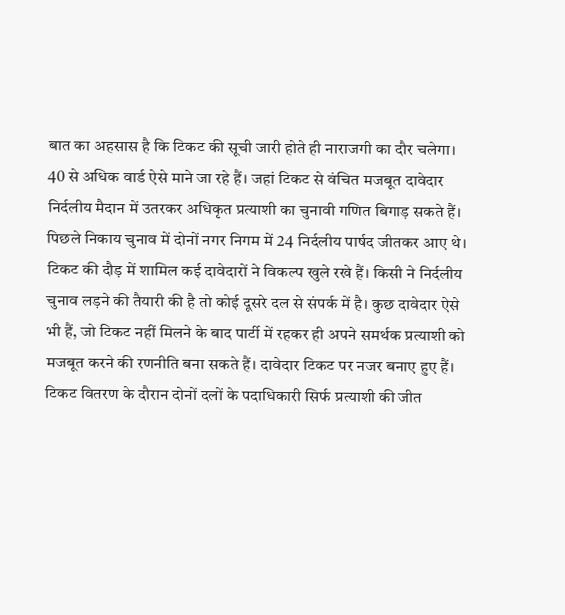बात का अहसास है कि टिकट की सूची जारी होते ही नाराजगी का दौर चलेगा। 40 से अधिक वार्ड ऐसे माने जा रहे हैं। जहां टिकट से वंचित मजबूत दावेदार निर्दलीय मैदान में उतरकर अधिकृत प्रत्याशी का चुनावी गणित बिगाड़ सकते हैं। पिछले निकाय चुनाव में दोनों नगर निगम में 24 निर्दलीय पार्षद जीतकर आए थे। टिकट की दौड़ में शामिल कई दावेदारों ने विकल्प खुले रखे हैं। किसी ने निर्दलीय चुनाव लड़ने की तैयारी की है तो कोई दूसरे दल से संपर्क में है। कुछ दावेदार ऐसे भी हैं, जो टिकट नहीं मिलने के बाद पार्टी में रहकर ही अपने समर्थक प्रत्याशी को मजबूत करने की रणनीति बना सकते हैं। दावेदार टिकट पर नजर बनाए हुए हैं।
टिकट वितरण के दौरान दोनों दलों के पदाधिकारी सिर्फ प्रत्याशी की जीत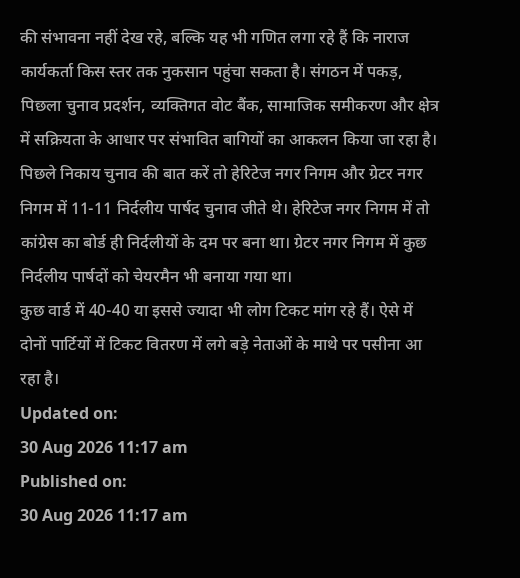की संभावना नहीं देख रहे, बल्कि यह भी गणित लगा रहे हैं कि नाराज कार्यकर्ता किस स्तर तक नुकसान पहुंचा सकता है। संगठन में पकड़, पिछला चुनाव प्रदर्शन, व्यक्तिगत वोट बैंक, सामाजिक समीकरण और क्षेत्र में सक्रियता के आधार पर संभावित बागियों का आकलन किया जा रहा है।
पिछले निकाय चुनाव की बात करें तो हेरिटेज नगर निगम और ग्रेटर नगर निगम में 11-11 निर्दलीय पार्षद चुनाव जीते थे। हेरिटेज नगर निगम में तो कांग्रेस का बोर्ड ही निर्दलीयों के दम पर बना था। ग्रेटर नगर निगम में कुछ निर्दलीय पार्षदों को चेयरमैन भी बनाया गया था।
कुछ वार्ड में 40-40 या इससे ज्यादा भी लोग टिकट मांग रहे हैं। ऐसे में दोनों पार्टियों में टिकट वितरण में लगे बड़े नेताओं के माथे पर पसीना आ रहा है।
Updated on:
30 Aug 2026 11:17 am
Published on:
30 Aug 2026 11:17 am